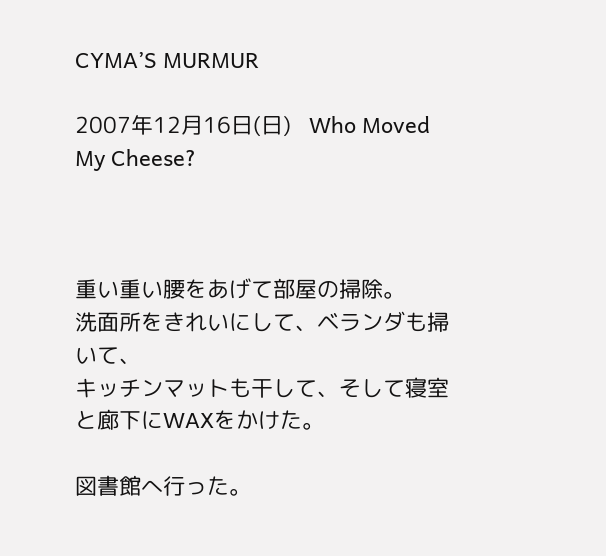CYMA’S MURMUR

2007年12月16日(日)   Who Moved My Cheese?



重い重い腰をあげて部屋の掃除。
洗面所をきれいにして、ベランダも掃いて、
キッチンマットも干して、そして寝室と廊下にWAXをかけた。

図書館へ行った。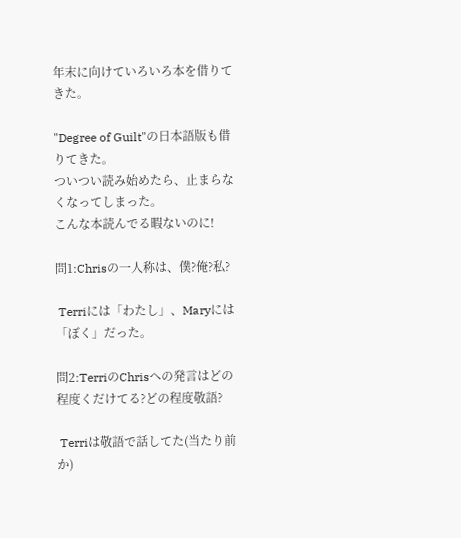年末に向けていろいろ本を借りてきた。

"Degree of Guilt"の日本語版も借りてきた。
ついつい読み始めたら、止まらなくなってしまった。
こんな本読んでる暇ないのに!

問1:Chrisの一人称は、僕?俺?私?

 Terriには「わたし」、Maryには「ぼく」だった。

問2:TerriのChrisへの発言はどの程度くだけてる?どの程度敬語?

 Terriは敬語で話してた(当たり前か)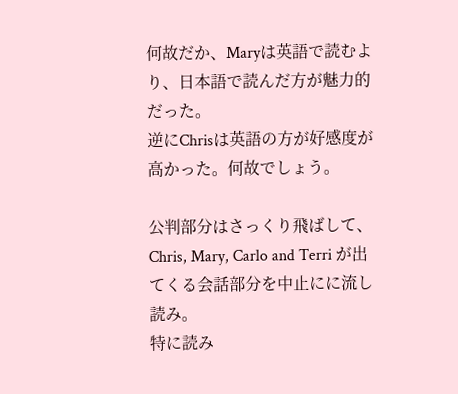何故だか、Maryは英語で読むより、日本語で読んだ方が魅力的だった。
逆にChrisは英語の方が好感度が高かった。何故でしょう。

公判部分はさっくり飛ばして、
Chris, Mary, Carlo and Terri が出てくる会話部分を中止にに流し読み。
特に読み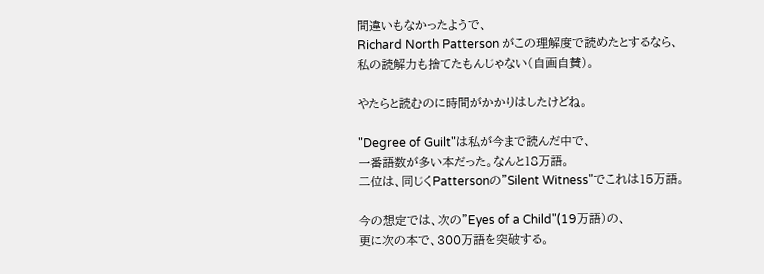間違いもなかったようで、
Richard North Patterson がこの理解度で読めたとするなら、
私の読解力も捨てたもんじゃない(自画自賛)。

やたらと読むのに時間がかかりはしたけどね。

"Degree of Guilt"は私が今まで読んだ中で、
一番語数が多い本だった。なんと18万語。
二位は、同じくPattersonの"Silent Witness"でこれは15万語。

今の想定では、次の"Eyes of a Child"(19万語)の、
更に次の本で、300万語を突破する。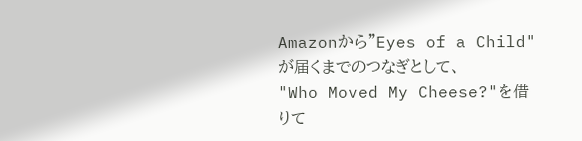Amazonから"Eyes of a Child"が届くまでのつなぎとして、
"Who Moved My Cheese?"を借りて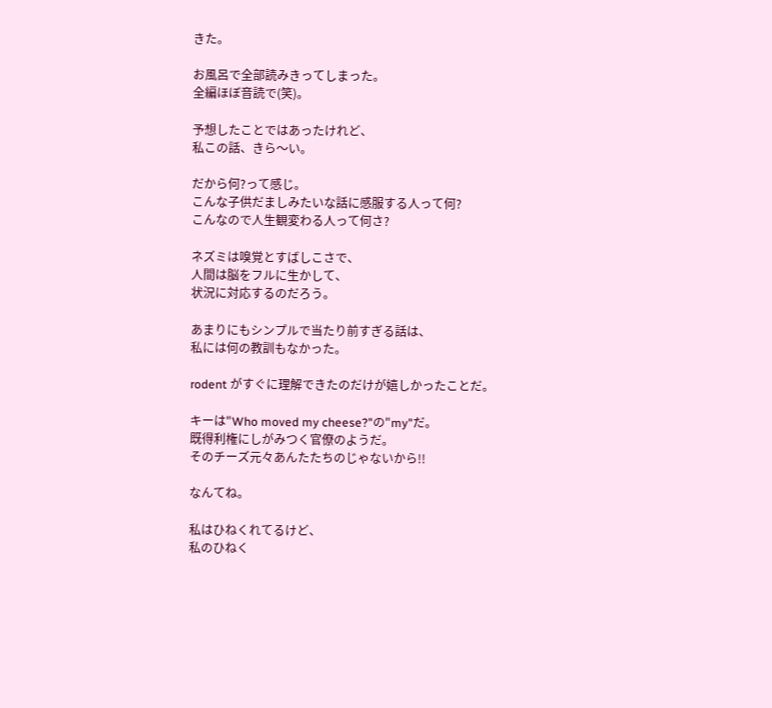きた。

お風呂で全部読みきってしまった。
全編ほぼ音読で(笑)。

予想したことではあったけれど、
私この話、きら〜い。

だから何?って感じ。
こんな子供だましみたいな話に感服する人って何?
こんなので人生観変わる人って何さ?

ネズミは嗅覚とすばしこさで、
人間は脳をフルに生かして、
状況に対応するのだろう。

あまりにもシンプルで当たり前すぎる話は、
私には何の教訓もなかった。

rodent がすぐに理解できたのだけが嬉しかったことだ。

キーは"Who moved my cheese?"の"my"だ。
既得利権にしがみつく官僚のようだ。
そのチーズ元々あんたたちのじゃないから!!

なんてね。

私はひねくれてるけど、
私のひねく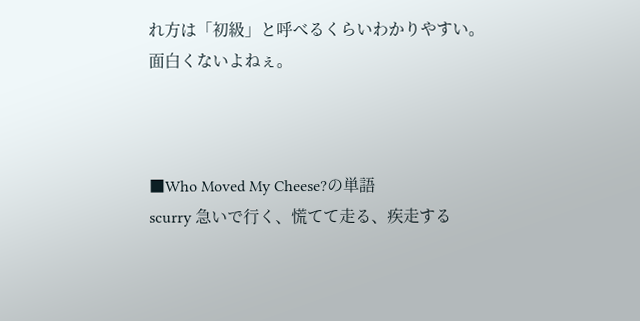れ方は「初級」と呼べるくらいわかりやすい。
面白くないよねぇ。



■Who Moved My Cheese?の単語
scurry 急いで行く、慌てて走る、疾走する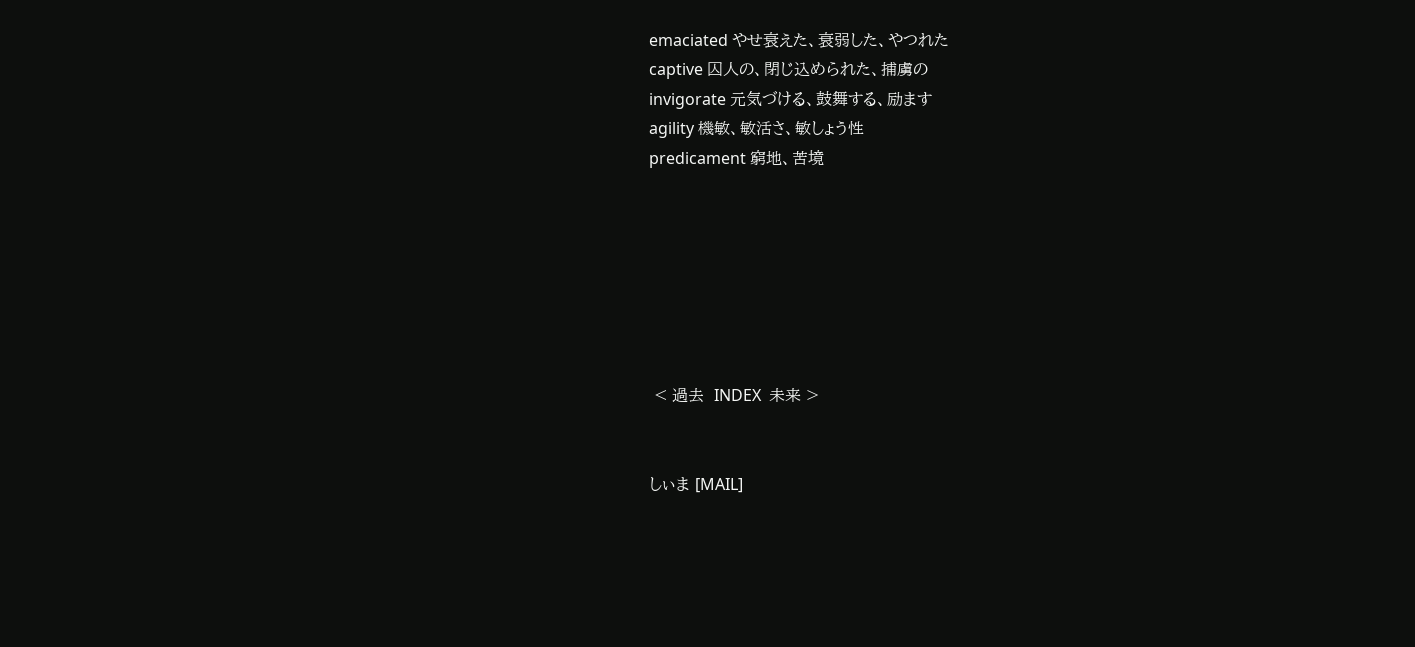emaciated やせ衰えた、衰弱した、やつれた
captive 囚人の、閉じ込められた、捕虜の
invigorate 元気づける、鼓舞する、励ます
agility 機敏、敏活さ、敏しょう性
predicament 窮地、苦境







 < 過去  INDEX  未来 >


しぃま [MAIL]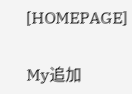[HOMEPAGE]

My追加